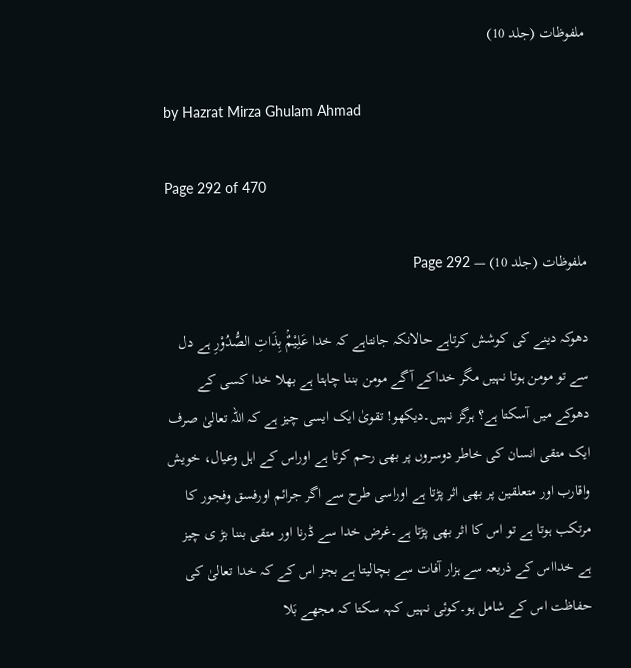ملفوظات (جلد 10)

by Hazrat Mirza Ghulam Ahmad

Page 292 of 470

ملفوظات (جلد 10) — Page 292

دھوکہ دینے کی کوشش کرتاہے حالانکہ جانتاہے کہ خدا عَلِيْمٌۢ بِذَاتِ الصُّدُوْرِ ہے دل سے تو مومن ہوتا نہیں مگر خداکے آگے مومن بننا چاہتا ہے بھلا خدا کسی کے دھوکے میں آسکتا ہے؟ ہرگز نہیں۔دیکھو! تقویٰ ایک ایسی چیز ہے کہ اللہ تعالیٰ صرف ایک متقی انسان کی خاطر دوسروں پر بھی رحم کرتا ہے اوراس کے اہل وعیال، خویش واقارب اور متعلقین پر بھی اثر پڑتا ہے اوراسی طرح سے اگر جرائم اورفسق وفجور کا مرتکب ہوتا ہے تو اس کا اثر بھی پڑتا ہے۔غرض خدا سے ڈرنا اور متقی بننا بڑ ی چیز ہے خدااس کے ذریعہ سے ہزار آفات سے بچالیتا ہے بجز اس کے کہ خدا تعالیٰ کی حفاظت اس کے شامل ہو۔کوئی نہیں کہہ سکتا کہ مجھے بَلا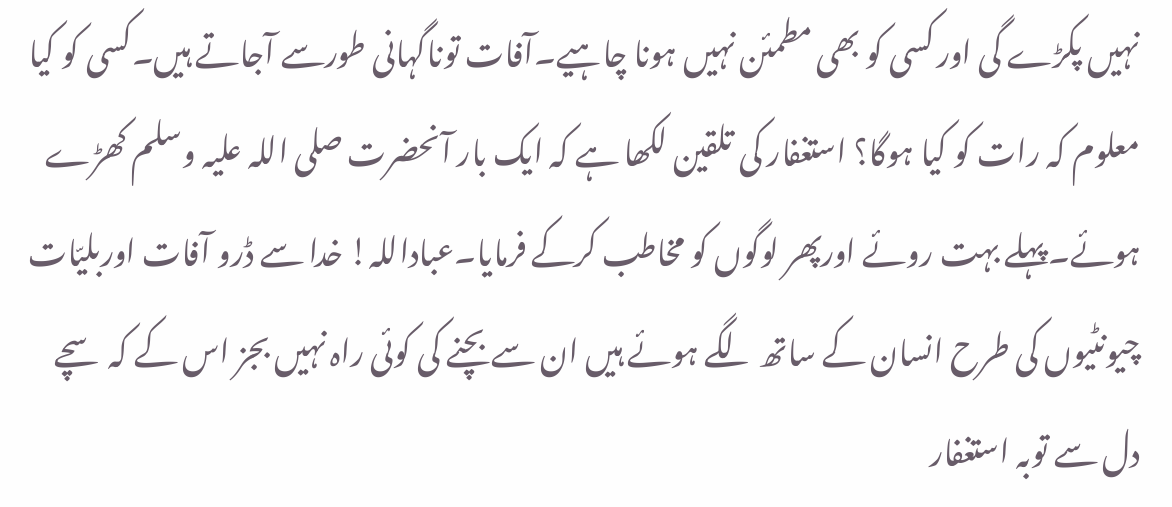نہیں پکڑے گی اور کسی کو بھی مطمئن نہیں ہونا چاہیے۔آفات توناگہانی طورسے آجاتے ہیں۔کسی کو کیا معلوم کہ رات کو کیا ہوگا؟ استغفار کی تلقین لکھا ہے کہ ایک بار آنحضرت صلی اللہ علیہ وسلم کھڑے ہوئے۔پہلے بہت روئے اورپھر لوگوں کو مخاطب کرکے فرمایا۔عباداللہ! خدا سے ڈرو آفات اوربلیّات چیونٹیوں کی طرح انسان کے ساتھ لگے ہوئے ہیں ان سے بچنے کی کوئی راہ نہیں بجز اس کے کہ سچے دل سے توبہ استغفار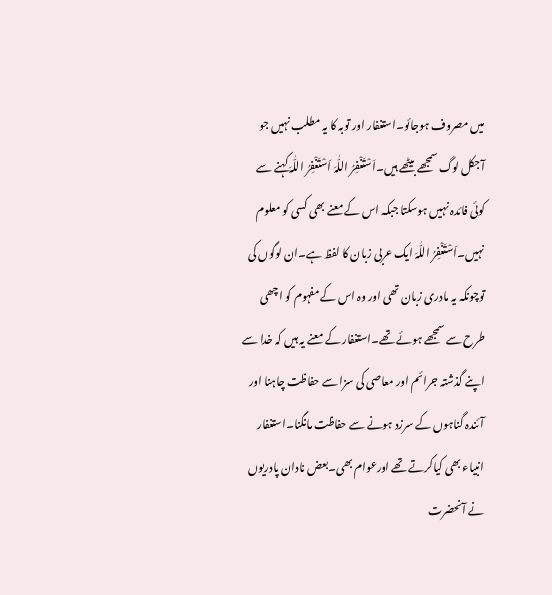میں مصروف ہوجائو۔استغفار اور توبہ کا یہ مطلب نہیں جو آجکل لوگ سمجھے بیٹھے ہیں۔اَسْتَغْفِرُ اللّٰہَ اَسْتَغْفِرُ اللّٰہَ کہنے سے کوئی فائدہ نہیں ہوسکتا جبکہ اس کے معنے بھی کسی کو معلوم نہیں۔اَسْتَغْفِرُ اللّٰہَ ایک عربی زبان کا لفظ ہے۔ان لوگوں کی توچونکہ یہ مادری زبان تھی اور وہ اس کے مفہوم کو اچھی طرح سے سمجھے ہوئے تھے۔استغفار کے معنے یہ ہیں کہ خدا سے اپنے گذشتہ جرائم اور معاصی کی سزا سے حفاظت چاہنا اور آئندہ گناہوں کے سرزد ہونے سے حفاظت مانگنا۔استغفار انبیاء بھی کیاکرتے تھے اورعوام بھی۔بعض نادان پادریوں نے آنحضرت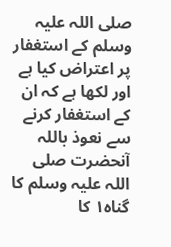صلی اللہ علیہ وسلم کے استغفار پر اعتراض کیا ہے اور لکھا ہے کہ ان کے استغفار کرنے سے نعوذ باللہ آنحضرت صلی اللہ علیہ وسلم کا گناہ۱ کا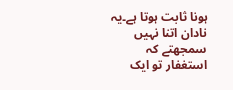ہونا ثابت ہوتا ہے۔یہ نادان اتنا نہیں سمجھتے کہ استغفار تو ایک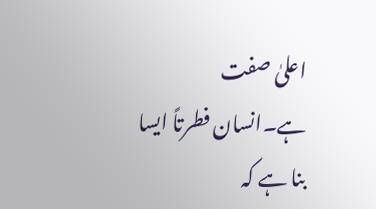اعلیٰ صفت ہے۔انسان فطرتاً ایسا بنا ہے کہ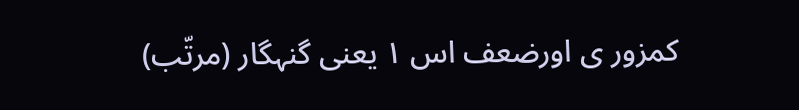کمزور ی اورضعف اس ۱ یعنی گنہگار (مرتّب)